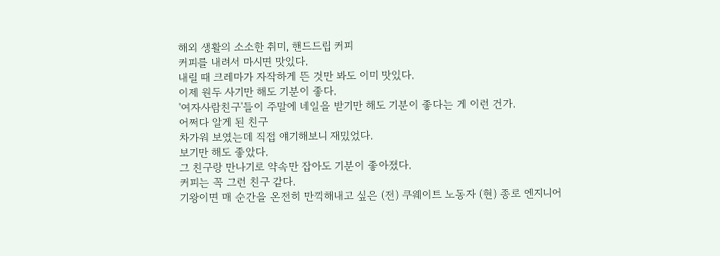해외 생활의 소소한 취미, 핸드드립 커피
커피를 내려서 마시면 맛있다.
내릴 때 크레마가 자작하게 뜬 것만 봐도 이미 맛있다.
이제 원두 사기만 해도 기분이 좋다.
'여자사람친구'들이 주말에 네일을 받기만 해도 기분이 좋다는 게 이런 건가.
어쩌다 알게 된 친구
차가워 보였는데 직접 얘기해보니 재밌었다.
보기만 해도 좋았다.
그 친구랑 만나기로 약속만 잡아도 기분이 좋아졌다.
커피는 꼭 그런 친구 같다.
기왕이면 매 순간을 온전히 만끽해내고 싶은 (전) 쿠웨이트 노동자 (현) 종로 엔지니어